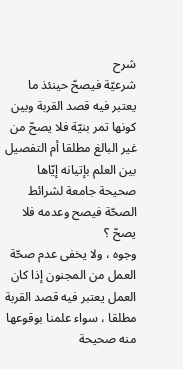شرح
شرعيّة فيصحّ حينئذ ما يعتبر فيه قصد القربة وبين كونها تمر بنيّة فلا يصحّ من غير البالغ مطلقا أم التفصيل بين العلم بإتيانه إيّاها صحيحة جامعة لشرائط الصحّة فيصح وعدمه فلا يصحّ ؟
وجوه ، ولا يخفى عدم صحّة العمل من المجنون إذا كان العمل يعتبر فيه قصد القربة مطلقا ، سواء علمنا بوقوعها منه صحيحة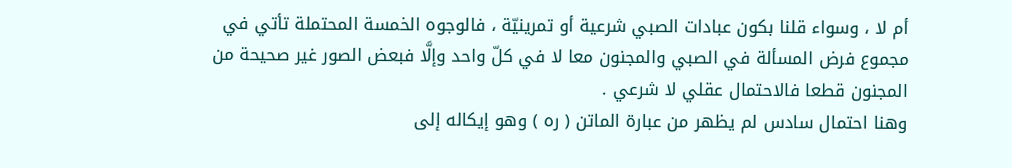أم لا ، وسواء قلنا بكون عبادات الصبي شرعية أو تمرينيّة ، فالوجوه الخمسة المحتملة تأتي في مجموع فرض المسألة في الصبي والمجنون معا لا في كلّ واحد وإلَّا فبعض الصور غير صحيحة من المجنون قطعا فالاحتمال عقلي لا شرعي .
وهنا احتمال سادس لم يظهر من عبارة الماتن ( ره ) وهو إيكاله إلى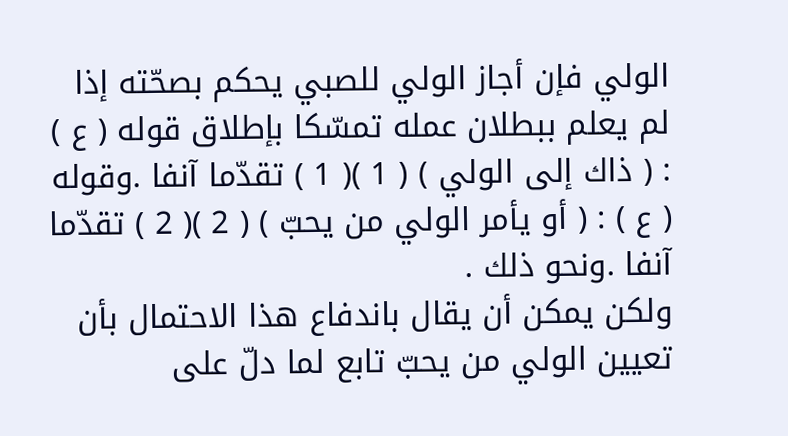الولي فإن أجاز الولي للصبي يحكم بصحّته إذا لم يعلم ببطلان عمله تمسّكا بإطلاق قوله ( ع ) : ( ذاك إلى الولي ) ( 1 )( 1 ) تقدّما آنفا .وقوله ( ع ) : ( أو يأمر الولي من يحبّ ) ( 2 )( 2 ) تقدّما آنفا .ونحو ذلك .
ولكن يمكن أن يقال باندفاع هذا الاحتمال بأن تعيين الولي من يحبّ تابع لما دلّ على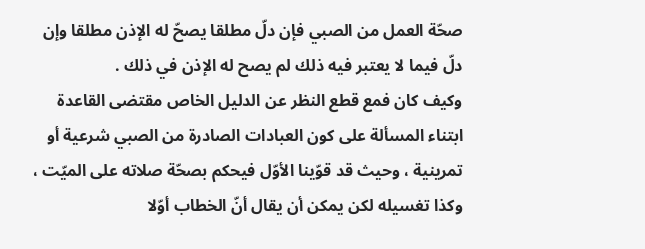صحّة العمل من الصبي فإن دلّ مطلقا يصحّ له الإذن مطلقا وإن دلّ فيما لا يعتبر فيه ذلك لم يصح له الإذن في ذلك .
وكيف كان فمع قطع النظر عن الدليل الخاص مقتضى القاعدة ابتناء المسألة على كون العبادات الصادرة من الصبي شرعية أو تمرينية ، وحيث قد قوّينا الأوّل فيحكم بصحّة صلاته على الميّت ، وكذا تغسيله لكن يمكن أن يقال أنّ الخطاب أوّلا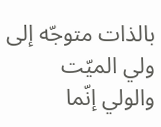بالذات متوجّه إلى ولي الميّت والولي إنّما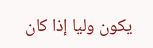يكون وليا إذا كان